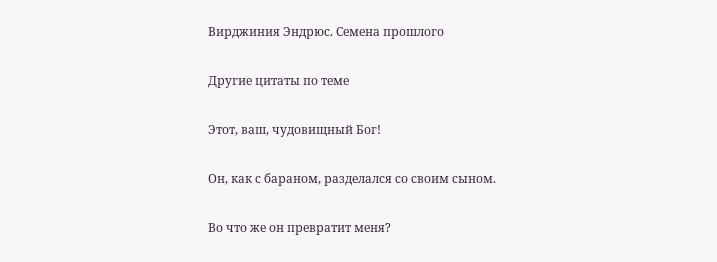Вирджиния Эндрюс. Семена прошлого

Другие цитаты по теме

Этот, ваш, чудовищный Бог!

Он, как с бараном, разделался со своим сыном.

Во что же он превратит меня?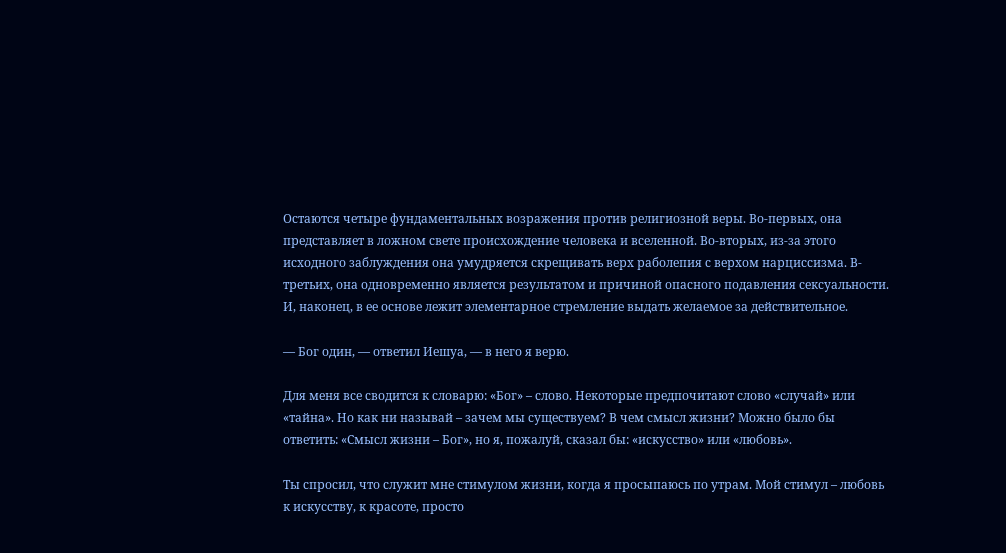Остаются четыре фундаментальных возражения против религиозной веры. Во-первых, она представляет в ложном свете происхождение человека и вселенной. Во-вторых, из-за этого исходного заблуждения она умудряется скрещивать верх раболепия с верхом нарциссизма. В-третьих, она одновременно является результатом и причиной опасного подавления сексуальности. И, наконец, в ее основе лежит элементарное стремление выдать желаемое за действительное.

— Бог один, — ответил Иешуа, — в него я верю.

Для меня все сводится к словарю: «Бог» – слово. Некоторые предпочитают слово «случай» или «тайна». Но как ни называй – зачем мы существуем? В чем смысл жизни? Можно было бы ответить: «Смысл жизни – Бог», но я, пожалуй, сказал бы: «искусство» или «любовь».

Ты спросил, что служит мне стимулом жизни, когда я просыпаюсь по утрам. Мой стимул – любовь к искусству, к красоте, просто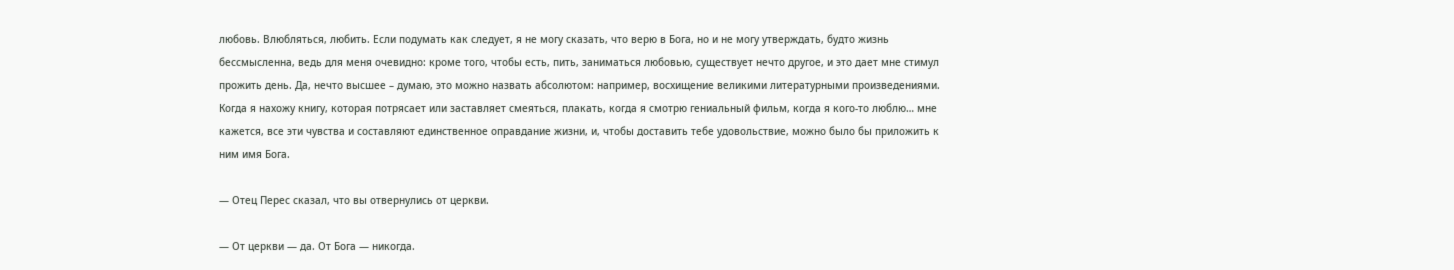любовь. Влюбляться, любить. Если подумать как следует, я не могу сказать, что верю в Бога, но и не могу утверждать, будто жизнь бессмысленна, ведь для меня очевидно: кроме того, чтобы есть, пить, заниматься любовью, существует нечто другое, и это дает мне стимул прожить день. Да, нечто высшее – думаю, это можно назвать абсолютом: например, восхищение великими литературными произведениями. Когда я нахожу книгу, которая потрясает или заставляет смеяться, плакать, когда я смотрю гениальный фильм, когда я кого-то люблю… мне кажется, все эти чувства и составляют единственное оправдание жизни, и, чтобы доставить тебе удовольствие, можно было бы приложить к ним имя Бога.

— Отец Перес сказал, что вы отвернулись от церкви.

— От церкви — да. От Бога — никогда.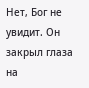Нет, Бог не увидит. Он закрыл глаза на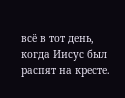всё в тот день, когда Иисус был распят на кресте.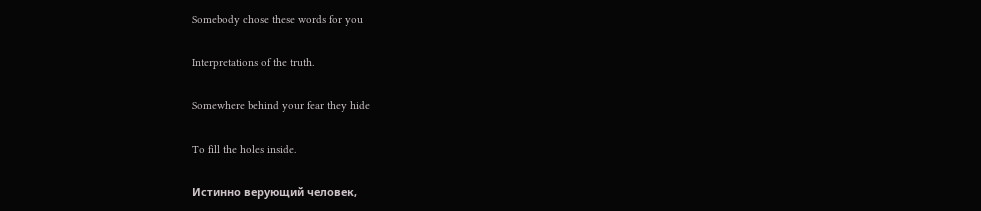Somebody chose these words for you

Interpretations of the truth.

Somewhere behind your fear they hide

To fill the holes inside.

Истинно верующий человек,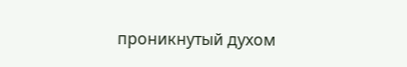проникнутый духом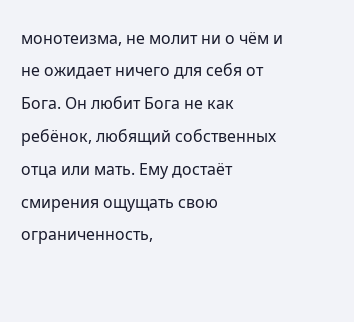монотеизма, не молит ни о чём и не ожидает ничего для себя от Бога. Он любит Бога не как ребёнок, любящий собственных отца или мать. Ему достаёт смирения ощущать свою ограниченность,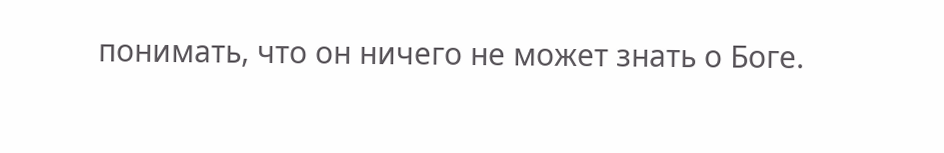понимать, что он ничего не может знать о Боге.